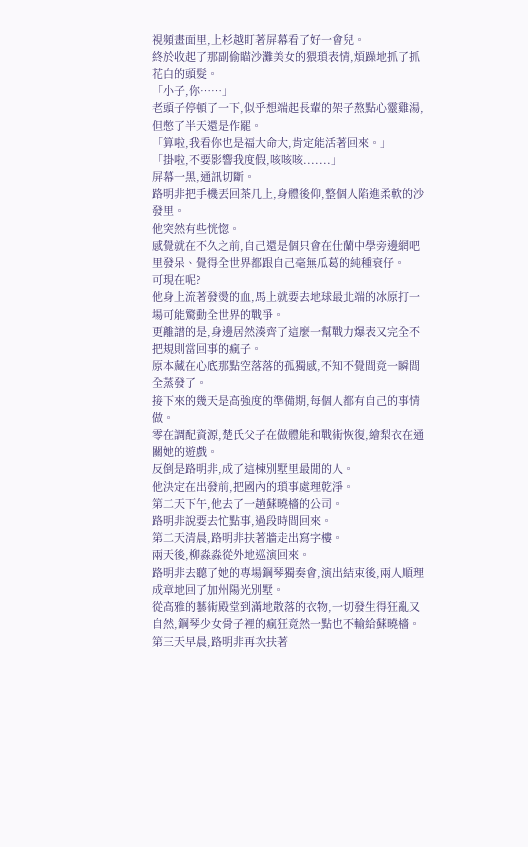視頻畫面里,上杉越盯著屏幕看了好一會兒。
終於收起了那副偷瞄沙灘美女的猥瑣表情,煩躁地抓了抓花白的頭髮。
「小子,你……」
老頭子停頓了一下,似乎想端起長輩的架子熬點心靈雞湯,但憋了半天還是作罷。
「算啦,我看你也是福大命大,肯定能活著回來。」
「掛啦,不要影響我度假,咳咳咳.......」
屏幕一黑,通訊切斷。
路明非把手機丟回茶几上,身體後仰,整個人陷進柔軟的沙發里。
他突然有些恍惚。
感覺就在不久之前,自己還是個只會在仕蘭中學旁邊網吧里發呆、覺得全世界都跟自己毫無瓜葛的純種衰仔。
可現在呢?
他身上流著發燙的血,馬上就要去地球最北端的冰原打一場可能驚動全世界的戰爭。
更離譜的是,身邊居然湊齊了這麼一幫戰力爆表又完全不把規則當回事的瘋子。
原本藏在心底那點空落落的孤獨感,不知不覺間竟一瞬間全蒸發了。
接下來的幾天是高強度的準備期,每個人都有自己的事情做。
零在調配資源,楚氏父子在做體能和戰術恢復,繪梨衣在通關她的遊戲。
反倒是路明非,成了這棟別墅里最閒的人。
他決定在出發前,把國內的瑣事處理乾淨。
第二天下午,他去了一趟蘇曉檣的公司。
路明非說要去忙點事,過段時間回來。
第二天清晨,路明非扶著牆走出寫字樓。
兩天後,柳淼淼從外地巡演回來。
路明非去聽了她的專場鋼琴獨奏會,演出結束後,兩人順理成章地回了加州陽光別墅。
從高雅的藝術殿堂到滿地散落的衣物,一切發生得狂亂又自然,鋼琴少女骨子裡的瘋狂竟然一點也不輸給蘇曉檣。
第三天早晨,路明非再次扶著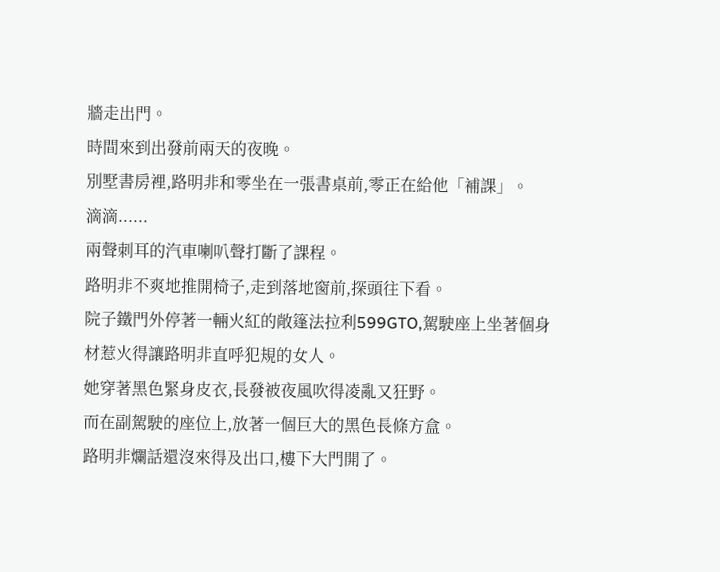牆走出門。
時間來到出發前兩天的夜晚。
別墅書房裡,路明非和零坐在一張書桌前,零正在給他「補課」。
滴滴......
兩聲刺耳的汽車喇叭聲打斷了課程。
路明非不爽地推開椅子,走到落地窗前,探頭往下看。
院子鐵門外停著一輛火紅的敞篷法拉利599GTO,駕駛座上坐著個身材惹火得讓路明非直呼犯規的女人。
她穿著黑色緊身皮衣,長發被夜風吹得凌亂又狂野。
而在副駕駛的座位上,放著一個巨大的黑色長條方盒。
路明非爛話還沒來得及出口,樓下大門開了。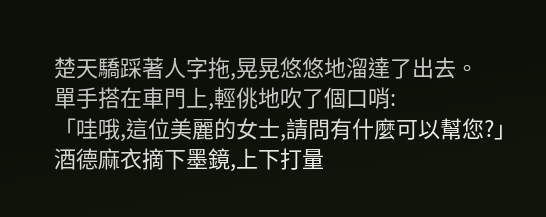楚天驕踩著人字拖,晃晃悠悠地溜達了出去。
單手搭在車門上,輕佻地吹了個口哨:
「哇哦,這位美麗的女士,請問有什麼可以幫您?」
酒德麻衣摘下墨鏡,上下打量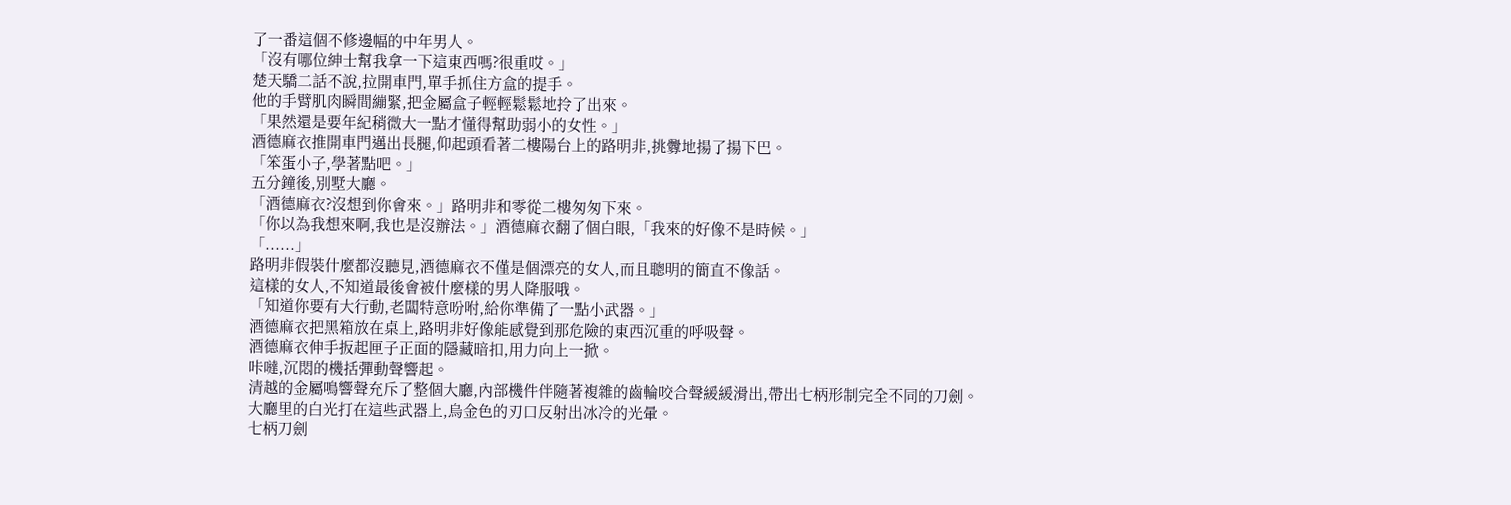了一番這個不修邊幅的中年男人。
「沒有哪位紳士幫我拿一下這東西嗎?很重哎。」
楚天驕二話不說,拉開車門,單手抓住方盒的提手。
他的手臂肌肉瞬間繃緊,把金屬盒子輕輕鬆鬆地拎了出來。
「果然還是要年紀稍微大一點才懂得幫助弱小的女性。」
酒德麻衣推開車門邁出長腿,仰起頭看著二樓陽台上的路明非,挑釁地揚了揚下巴。
「笨蛋小子,學著點吧。」
五分鐘後,別墅大廳。
「酒德麻衣?沒想到你會來。」路明非和零從二樓匆匆下來。
「你以為我想來啊,我也是沒辦法。」酒德麻衣翻了個白眼,「我來的好像不是時候。」
「......」
路明非假裝什麼都沒聽見,酒德麻衣不僅是個漂亮的女人,而且聰明的簡直不像話。
這樣的女人,不知道最後會被什麼樣的男人降服哦。
「知道你要有大行動,老闆特意吩咐,給你準備了一點小武器。」
酒德麻衣把黑箱放在桌上,路明非好像能感覺到那危險的東西沉重的呼吸聲。
酒德麻衣伸手扳起匣子正面的隱藏暗扣,用力向上一掀。
咔噠,沉悶的機括彈動聲響起。
清越的金屬鳴響聲充斥了整個大廳,內部機件伴隨著複雜的齒輪咬合聲緩緩滑出,帶出七柄形制完全不同的刀劍。
大廳里的白光打在這些武器上,烏金色的刃口反射出冰冷的光暈。
七柄刀劍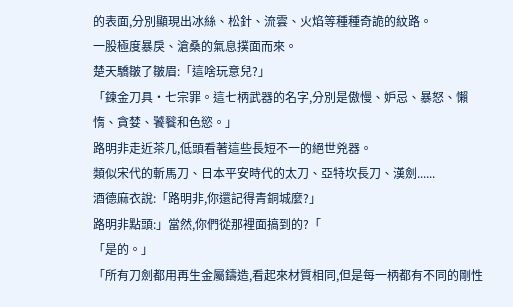的表面,分別顯現出冰絲、松針、流雲、火焰等種種奇詭的紋路。
一股極度暴戾、滄桑的氣息撲面而來。
楚天驕皺了皺眉:「這啥玩意兒?」
「鍊金刀具·七宗罪。這七柄武器的名字,分別是傲慢、妒忌、暴怒、懶惰、貪婪、饕餮和色慾。」
路明非走近茶几,低頭看著這些長短不一的絕世兇器。
類似宋代的斬馬刀、日本平安時代的太刀、亞特坎長刀、漢劍......
酒德麻衣說:「路明非,你還記得青銅城麼?」
路明非點頭:」當然,你們從那裡面搞到的?「
「是的。」
「所有刀劍都用再生金屬鑄造,看起來材質相同,但是每一柄都有不同的剛性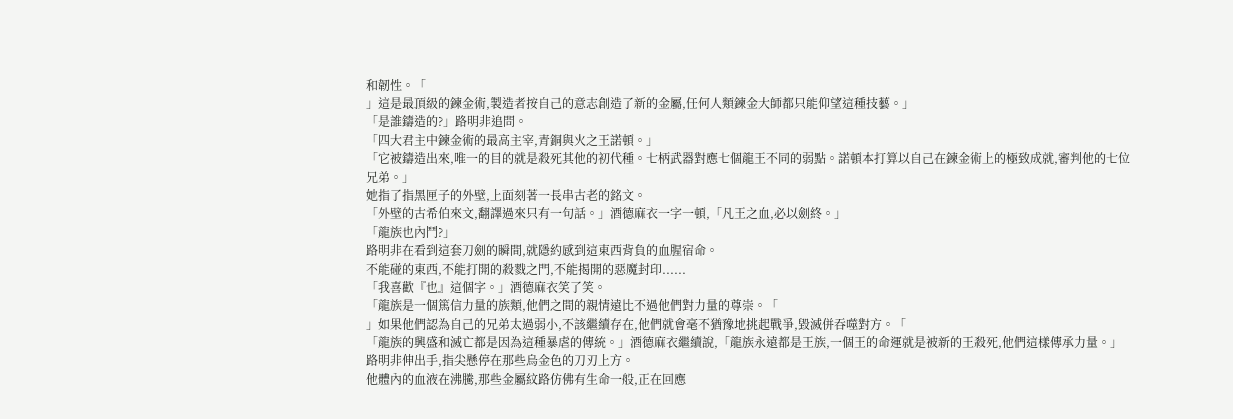和韌性。「
」這是最頂級的鍊金術,製造者按自己的意志創造了新的金屬,任何人類鍊金大師都只能仰望這種技藝。」
「是誰鑄造的?」路明非追問。
「四大君主中鍊金術的最高主宰,青銅與火之王諾頓。」
「它被鑄造出來,唯一的目的就是殺死其他的初代種。七柄武器對應七個龍王不同的弱點。諾頓本打算以自己在鍊金術上的極致成就,審判他的七位兄弟。」
她指了指黑匣子的外壁,上面刻著一長串古老的銘文。
「外壁的古希伯來文,翻譯過來只有一句話。」酒德麻衣一字一頓,「凡王之血,必以劍終。」
「龍族也內鬥?」
路明非在看到這套刀劍的瞬間,就隱約感到這東西背負的血腥宿命。
不能碰的東西,不能打開的殺戮之門,不能揭開的惡魔封印......
「我喜歡『也』這個字。」酒德麻衣笑了笑。
「龍族是一個篤信力量的族類,他們之間的親情遠比不過他們對力量的尊崇。「
」如果他們認為自己的兄弟太過弱小,不該繼續存在,他們就會毫不猶豫地挑起戰爭,毀滅併吞噬對方。「
「龍族的興盛和滅亡都是因為這種暴虐的傳統。」酒德麻衣繼續說,「龍族永遠都是王族,一個王的命運就是被新的王殺死,他們這樣傳承力量。」
路明非伸出手,指尖懸停在那些烏金色的刀刃上方。
他體內的血液在沸騰,那些金屬紋路仿佛有生命一般,正在回應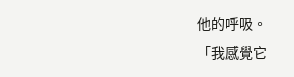他的呼吸。
「我感覺它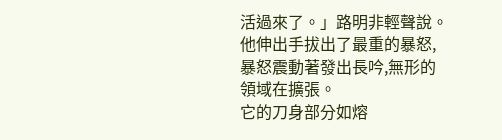活過來了。」路明非輕聲說。
他伸出手拔出了最重的暴怒,暴怒震動著發出長吟,無形的領域在擴張。
它的刀身部分如熔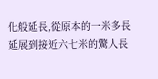化般延長,從原本的一米多長延展到接近六七米的驚人長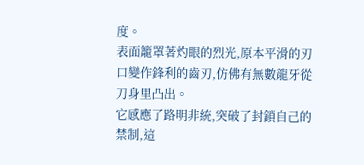度。
表面籠罩著灼眼的烈光,原本平滑的刃口變作鋒利的齒刃,仿佛有無數龍牙從刀身里凸出。
它感應了路明非統,突破了封鎖自己的禁制,這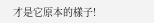才是它原本的樣子!